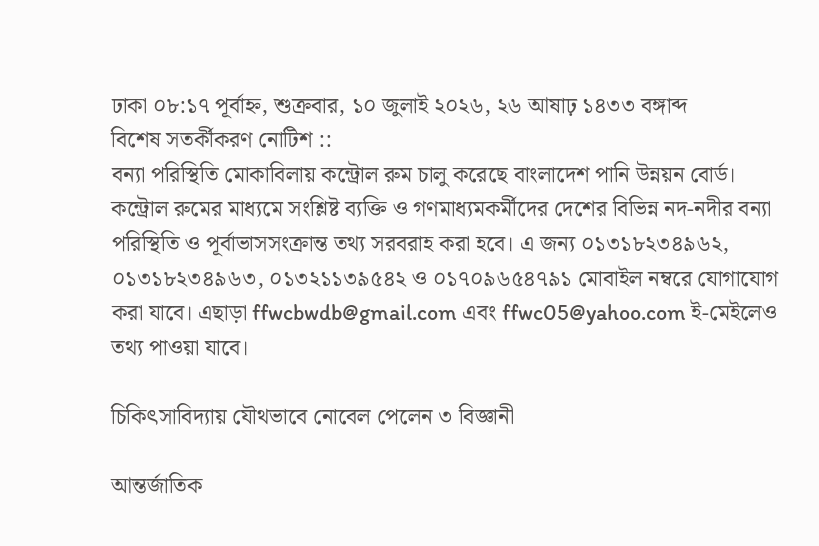ঢাকা ০৮:১৭ পূর্বাহ্ন, শুক্রবার, ১০ জুলাই ২০২৬, ২৬ আষাঢ় ১৪৩৩ বঙ্গাব্দ
বিশেষ সতর্কীকরণ নোটিশ ::
বন্যা পরিস্থিতি মোকাবিলায় কন্ট্রোল রুম চালু করেছে বাংলাদেশ পানি উন্নয়ন বোর্ড। কন্ট্রোল রুমের মাধ্যমে সংশ্লিষ্ট ব্যক্তি ও গণমাধ্যমকর্মীদের দেশের বিভিন্ন নদ-নদীর বন্যা পরিস্থিতি ও পূর্বাভাসসংক্রান্ত তথ্য সরবরাহ করা হবে। এ জন্য ০১৩১৮২৩৪৯৬২, ০১৩১৮২৩৪৯৬৩, ০১৩২১১৩৯৫৪২ ও ০১৭০৯৬৫৪৭৯১ মোবাইল নম্বরে যোগাযোগ করা যাবে। এছাড়া ffwcbwdb@gmail.com এবং ffwc05@yahoo.com ই-মেইলেও তথ্য পাওয়া যাবে।

চিকিৎসাবিদ্যায় যৌথভাবে নোবেল পেলেন ৩ বিজ্ঞানী

আন্তর্জাতিক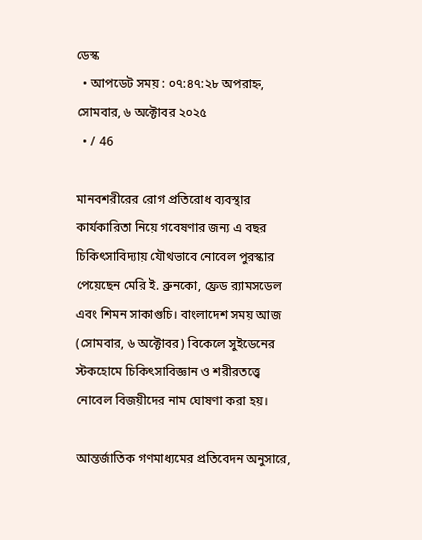ডেস্ক
  • আপডেট সময় : ০৭:৪৭:২৮ অপরাহ্ন, সোমবার, ৬ অক্টোবর ২০২৫
  • / 46

মানবশরীরের রোগ প্রতিরোধ ব্যবস্থার কার্যকারিতা নিয়ে গবেষণার জন্য এ বছর চিকিৎসাবিদ্যায় যৌথভাবে নোবেল পুরস্কার পেয়েছেন মেরি ই. ব্রুনকো, ফ্রেড র‍্যামসডেল এবং শিমন সাকাগুচি। বাংলাদেশ সময় আজ (সোমবার, ৬ অক্টোবর) বিকেলে সুইডেনের স্টকহোমে চিকিৎসাবিজ্ঞান ও শরীরতত্ত্বে নোবেল বিজয়ীদের নাম ঘোষণা করা হয়।

আন্তর্জাতিক গণমাধ্যমের প্রতিবেদন অনুসারে,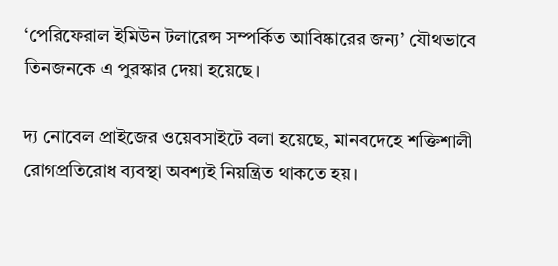‘পেরিফেরাল ইমিউন টলারেন্স সম্পর্কিত আবিষ্কারের জন্য’ যৌথভাবে তিনজনকে এ পুরস্কার দেয়া হয়েছে।

দ্য নোবেল প্রাইজের ওয়েবসাইটে বলা হয়েছে, মানবদেহে শক্তিশালী রোগপ্রতিরোধ ব্যবস্থা অবশ্যই নিয়ন্ত্রিত থাকতে হয়।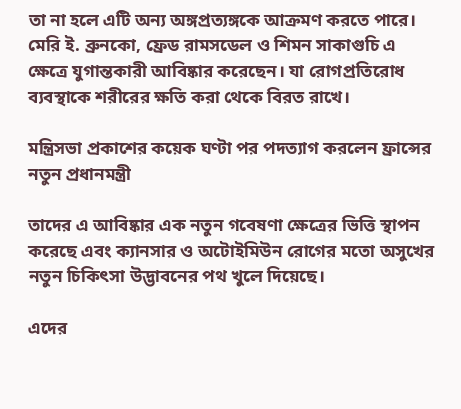তা না হলে এটি অন্য অঙ্গপ্রত্যঙ্গকে আক্রমণ করতে পারে। মেরি ই. ব্রুনকো, ফ্রেড রামসডেল ও শিমন সাকাগুচি এ ক্ষেত্রে যুগান্তকারী আবিষ্কার করেছেন। যা রোগপ্রতিরোধ ব্যবস্থাকে শরীরের ক্ষতি করা থেকে বিরত রাখে।

মন্ত্রিসভা প্রকাশের কয়েক ঘণ্টা পর পদত্যাগ করলেন ফ্রান্সের নতুন প্রধানমন্ত্রী

তাদের এ আবিষ্কার এক নতুন গবেষণা ক্ষেত্রের ভিত্তি স্থাপন করেছে এবং ক্যানসার ও অটোইমিউন রোগের মতো অসুখের নতুন চিকিৎসা উদ্ভাবনের পথ খুলে দিয়েছে।

এদের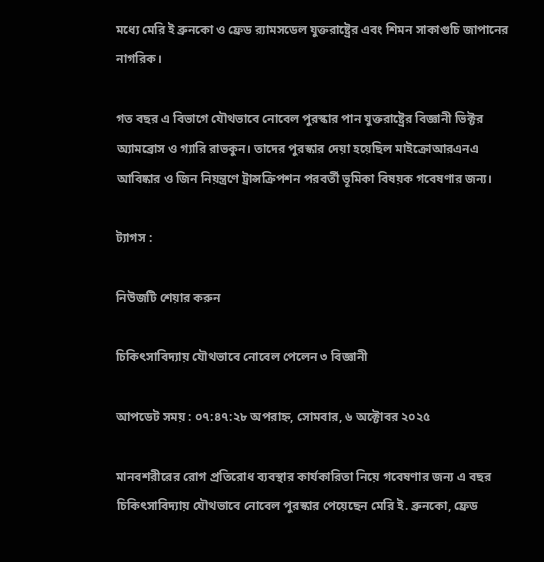মধ্যে মেরি ই ব্রুনকো ও ফ্রেড র‍্যামসডেল যুক্তরাষ্ট্রের এবং শিমন সাকাগুচি জাপানের নাগরিক।

গত বছর এ বিভাগে যৌথভাবে নোবেল পুরস্কার পান যুক্তরাষ্ট্রের বিজ্ঞানী ভিক্টর অ্যামব্রোস ও গ্যারি রাভকুন। তাদের পুরস্কার দেয়া হয়েছিল মাইক্রোআরএনএ আবিষ্কার ও জিন নিয়ন্ত্রণে ট্রান্সক্রিপশন পরবর্তী ভূমিকা বিষয়ক গবেষণার জন্য।

ট্যাগস :

নিউজটি শেয়ার করুন

চিকিৎসাবিদ্যায় যৌথভাবে নোবেল পেলেন ৩ বিজ্ঞানী

আপডেট সময় : ০৭:৪৭:২৮ অপরাহ্ন, সোমবার, ৬ অক্টোবর ২০২৫

মানবশরীরের রোগ প্রতিরোধ ব্যবস্থার কার্যকারিতা নিয়ে গবেষণার জন্য এ বছর চিকিৎসাবিদ্যায় যৌথভাবে নোবেল পুরস্কার পেয়েছেন মেরি ই. ব্রুনকো, ফ্রেড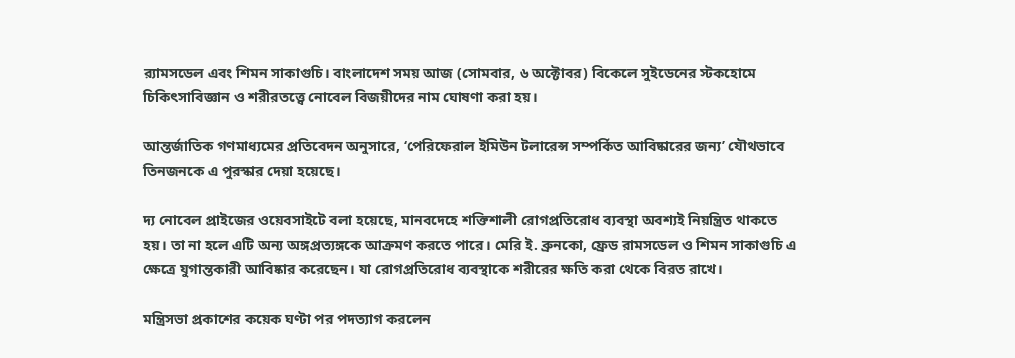র‍্যামসডেল এবং শিমন সাকাগুচি। বাংলাদেশ সময় আজ (সোমবার, ৬ অক্টোবর) বিকেলে সুইডেনের স্টকহোমে চিকিৎসাবিজ্ঞান ও শরীরতত্ত্বে নোবেল বিজয়ীদের নাম ঘোষণা করা হয়।

আন্তর্জাতিক গণমাধ্যমের প্রতিবেদন অনুসারে, ‘পেরিফেরাল ইমিউন টলারেন্স সম্পর্কিত আবিষ্কারের জন্য’ যৌথভাবে তিনজনকে এ পুরস্কার দেয়া হয়েছে।

দ্য নোবেল প্রাইজের ওয়েবসাইটে বলা হয়েছে, মানবদেহে শক্তিশালী রোগপ্রতিরোধ ব্যবস্থা অবশ্যই নিয়ন্ত্রিত থাকতে হয়। তা না হলে এটি অন্য অঙ্গপ্রত্যঙ্গকে আক্রমণ করতে পারে। মেরি ই. ব্রুনকো, ফ্রেড রামসডেল ও শিমন সাকাগুচি এ ক্ষেত্রে যুগান্তকারী আবিষ্কার করেছেন। যা রোগপ্রতিরোধ ব্যবস্থাকে শরীরের ক্ষতি করা থেকে বিরত রাখে।

মন্ত্রিসভা প্রকাশের কয়েক ঘণ্টা পর পদত্যাগ করলেন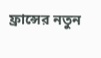ফ্রান্সের নতুন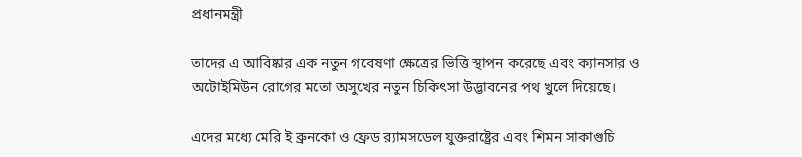প্রধানমন্ত্রী

তাদের এ আবিষ্কার এক নতুন গবেষণা ক্ষেত্রের ভিত্তি স্থাপন করেছে এবং ক্যানসার ও অটোইমিউন রোগের মতো অসুখের নতুন চিকিৎসা উদ্ভাবনের পথ খুলে দিয়েছে।

এদের মধ্যে মেরি ই ব্রুনকো ও ফ্রেড র‍্যামসডেল যুক্তরাষ্ট্রের এবং শিমন সাকাগুচি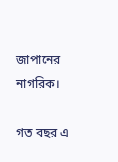জাপানের নাগরিক।

গত বছর এ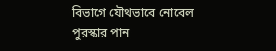বিভাগে যৌথভাবে নোবেল পুরস্কার পান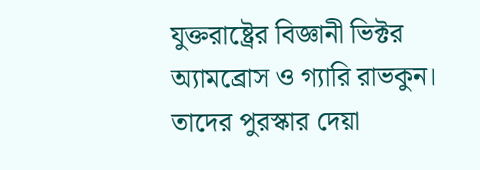যুক্তরাষ্ট্রের বিজ্ঞানী ভিক্টর অ্যামব্রোস ও গ্যারি রাভকুন। তাদের পুরস্কার দেয়া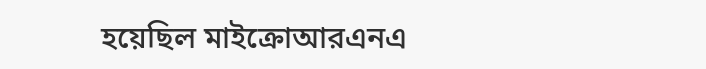হয়েছিল মাইক্রোআরএনএ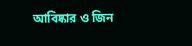আবিষ্কার ও জিন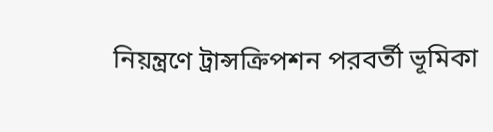নিয়ন্ত্রণে ট্রান্সক্রিপশন পরবর্তী ভূমিকা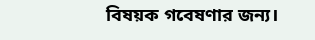বিষয়ক গবেষণার জন্য।